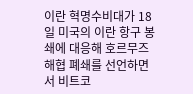이란 혁명수비대가 18일 미국의 이란 항구 봉쇄에 대응해 호르무즈 해협 폐쇄를 선언하면서 비트코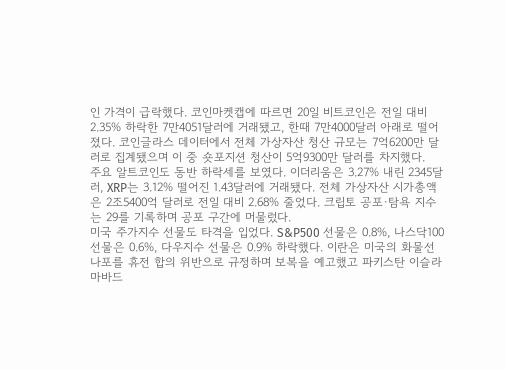인 가격이 급락했다. 코인마켓캡에 따르면 20일 비트코인은 전일 대비 2.35% 하락한 7만4051달러에 거래됐고, 한때 7만4000달러 아래로 떨어졌다. 코인글라스 데이터에서 전체 가상자산 청산 규모는 7억6200만 달러로 집계됐으며 이 중 숏포지션 청산이 5억9300만 달러를 차지했다.
주요 알트코인도 동반 하락세를 보였다. 이더리움은 3.27% 내린 2345달러, XRP는 3.12% 떨어진 1.43달러에 거래됐다. 전체 가상자산 시가총액은 2조5400억 달러로 전일 대비 2.68% 줄었다. 크립토 공포·탐욕 지수는 29를 기록하며 공포 구간에 머물렀다.
미국 주가지수 선물도 타격을 입었다. S&P500 선물은 0.8%, 나스닥100 선물은 0.6%, 다우지수 선물은 0.9% 하락했다. 이란은 미국의 화물선 나포를 휴전 합의 위반으로 규정하며 보복을 예고했고 파키스탄 이슬라마바드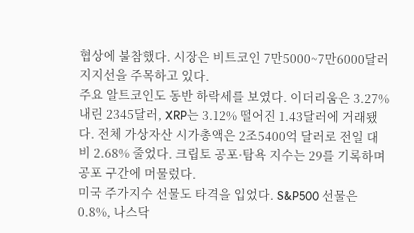협상에 불참했다. 시장은 비트코인 7만5000~7만6000달러 지지선을 주목하고 있다.
주요 알트코인도 동반 하락세를 보였다. 이더리움은 3.27% 내린 2345달러, XRP는 3.12% 떨어진 1.43달러에 거래됐다. 전체 가상자산 시가총액은 2조5400억 달러로 전일 대비 2.68% 줄었다. 크립토 공포·탐욕 지수는 29를 기록하며 공포 구간에 머물렀다.
미국 주가지수 선물도 타격을 입었다. S&P500 선물은 0.8%, 나스닥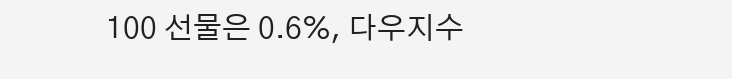100 선물은 0.6%, 다우지수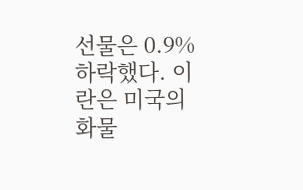선물은 0.9% 하락했다. 이란은 미국의 화물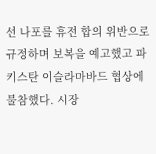선 나포를 휴전 합의 위반으로 규정하며 보복을 예고했고 파키스탄 이슬라마바드 협상에 불참했다. 시장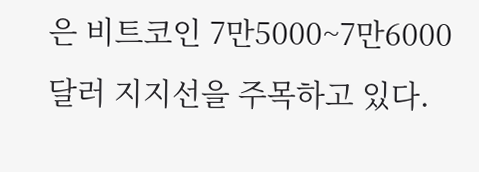은 비트코인 7만5000~7만6000달러 지지선을 주목하고 있다.